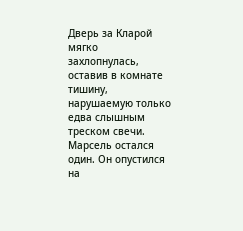Дверь за Кларой мягко захлопнулась, оставив в комнате тишину, нарушаемую только едва слышным треском свечи. Марсель остался один. Он опустился на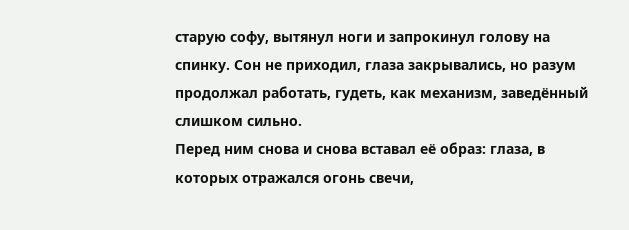старую софу, вытянул ноги и запрокинул голову на спинку. Сон не приходил, глаза закрывались, но разум продолжал работать, гудеть, как механизм, заведённый слишком сильно.
Перед ним снова и снова вставал её образ: глаза, в которых отражался огонь свечи,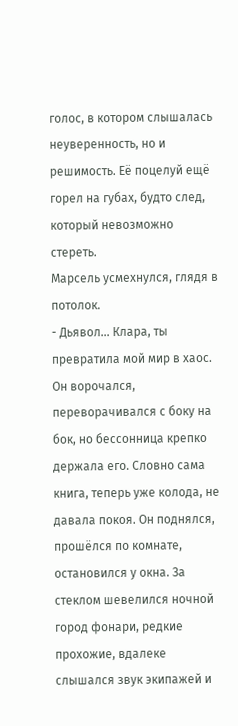голос, в котором слышалась неуверенность, но и решимость. Её поцелуй ещё горел на губах, будто след, который невозможно стереть.
Марсель усмехнулся, глядя в потолок.
- Дьявол… Клара, ты превратила мой мир в хаос.
Он ворочался, переворачивался с боку на бок, но бессонница крепко держала его. Словно сама книга, теперь уже колода, не давала покоя. Он поднялся, прошёлся по комнате, остановился у окна. За стеклом шевелился ночной город фонари, редкие прохожие, вдалеке слышался звук экипажей и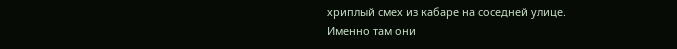хриплый смех из кабаре на соседней улице.
Именно там они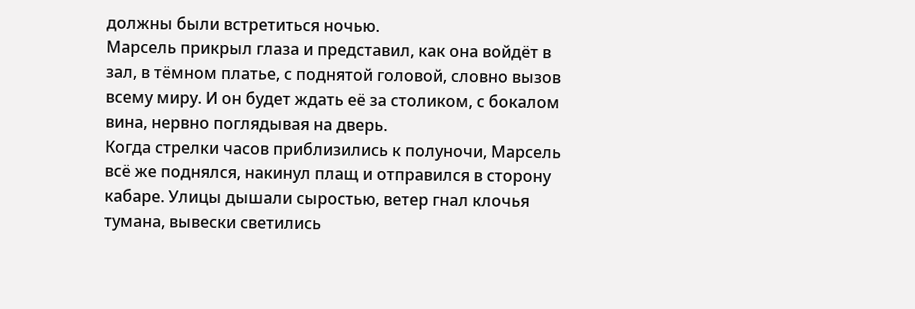должны были встретиться ночью.
Марсель прикрыл глаза и представил, как она войдёт в зал, в тёмном платье, с поднятой головой, словно вызов всему миру. И он будет ждать её за столиком, с бокалом вина, нервно поглядывая на дверь.
Когда стрелки часов приблизились к полуночи, Марсель всё же поднялся, накинул плащ и отправился в сторону кабаре. Улицы дышали сыростью, ветер гнал клочья тумана, вывески светились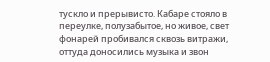тускло и прерывисто. Кабаре стояло в переулке, полузабытое, но живое, свет фонарей пробивался сквозь витражи, оттуда доносились музыка и звон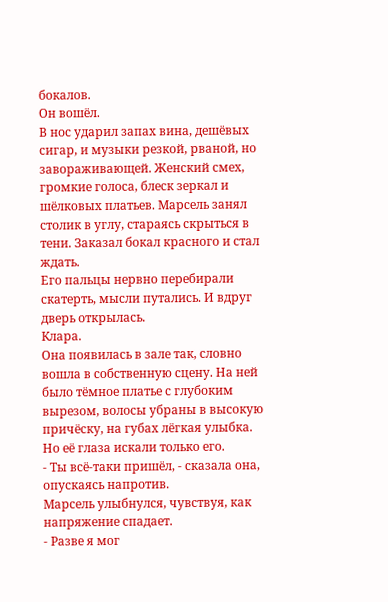бокалов.
Он вошёл.
В нос ударил запах вина, дешёвых сигар, и музыки резкой, рваной, но завораживающей. Женский смех, громкие голоса, блеск зеркал и шёлковых платьев. Марсель занял столик в углу, стараясь скрыться в тени. Заказал бокал красного и стал ждать.
Его пальцы нервно перебирали скатерть, мысли путались. И вдруг дверь открылась.
Клара.
Она появилась в зале так, словно вошла в собственную сцену. На ней было тёмное платье с глубоким вырезом, волосы убраны в высокую причёску, на губах лёгкая улыбка. Но её глаза искали только его.
- Ты всё-таки пришёл, - сказала она, опускаясь напротив.
Марсель улыбнулся, чувствуя, как напряжение спадает.
- Разве я мог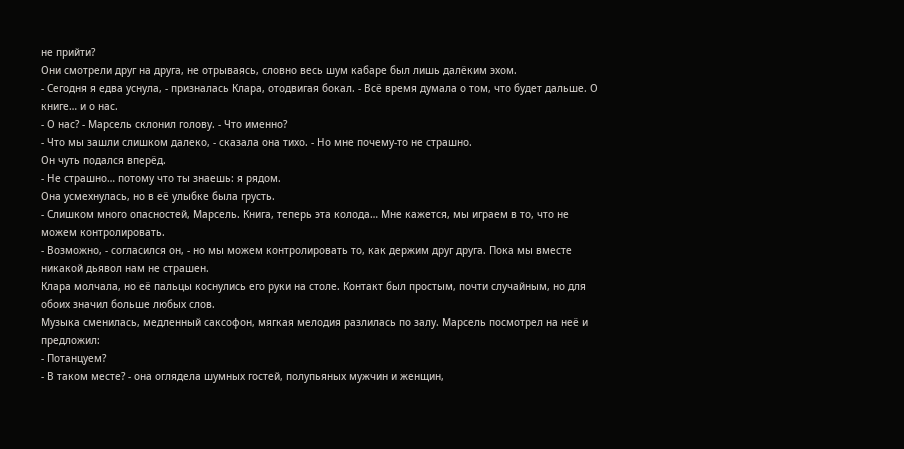не прийти?
Они смотрели друг на друга, не отрываясь, словно весь шум кабаре был лишь далёким эхом.
- Сегодня я едва уснула, - призналась Клара, отодвигая бокал. - Всё время думала о том, что будет дальше. О книге… и о нас.
- О нас? - Марсель склонил голову. - Что именно?
- Что мы зашли слишком далеко, - сказала она тихо. - Но мне почему-то не страшно.
Он чуть подался вперёд.
- Не страшно… потому что ты знаешь: я рядом.
Она усмехнулась, но в её улыбке была грусть.
- Слишком много опасностей, Марсель. Книга, теперь эта колода… Мне кажется, мы играем в то, что не можем контролировать.
- Возможно, - согласился он, - но мы можем контролировать то, как держим друг друга. Пока мы вместе никакой дьявол нам не страшен.
Клара молчала, но её пальцы коснулись его руки на столе. Контакт был простым, почти случайным, но для обоих значил больше любых слов.
Музыка сменилась, медленный саксофон, мягкая мелодия разлилась по залу. Марсель посмотрел на неё и предложил:
- Потанцуем?
- В таком месте? - она оглядела шумных гостей, полупьяных мужчин и женщин,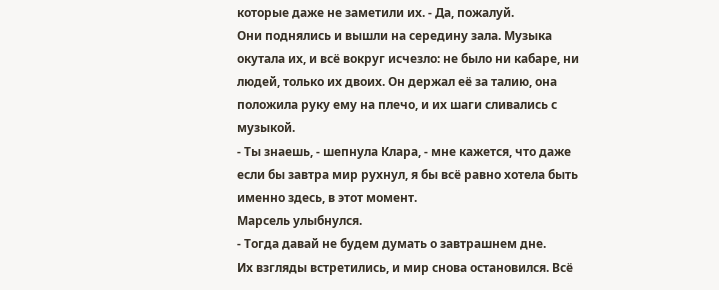которые даже не заметили их. - Да, пожалуй.
Они поднялись и вышли на середину зала. Музыка окутала их, и всё вокруг исчезло: не было ни кабаре, ни людей, только их двоих. Он держал её за талию, она положила руку ему на плечо, и их шаги сливались с музыкой.
- Ты знаешь, - шепнула Клара, - мне кажется, что даже если бы завтра мир рухнул, я бы всё равно хотела быть именно здесь, в этот момент.
Марсель улыбнулся.
- Тогда давай не будем думать о завтрашнем дне.
Их взгляды встретились, и мир снова остановился. Всё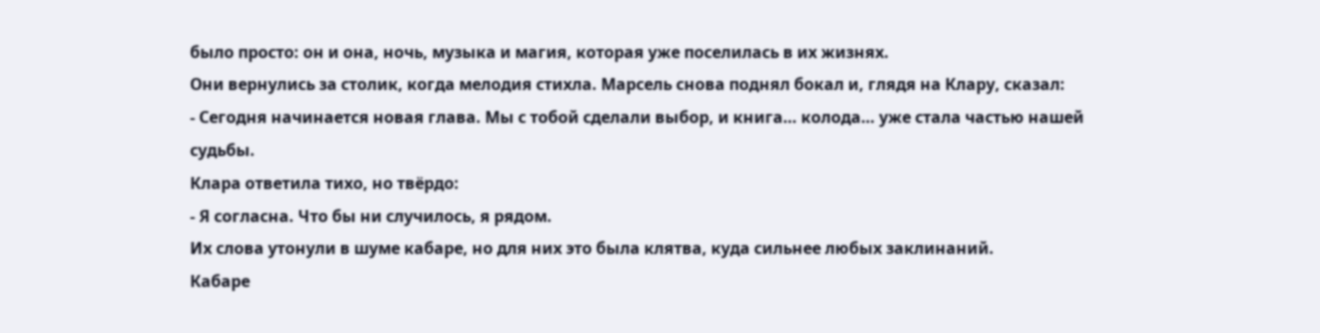было просто: он и она, ночь, музыка и магия, которая уже поселилась в их жизнях.
Они вернулись за столик, когда мелодия стихла. Марсель снова поднял бокал и, глядя на Клару, сказал:
- Сегодня начинается новая глава. Мы с тобой сделали выбор, и книга… колода… уже стала частью нашей судьбы.
Клара ответила тихо, но твёрдо:
- Я согласна. Что бы ни случилось, я рядом.
Их слова утонули в шуме кабаре, но для них это была клятва, куда сильнее любых заклинаний.
Кабаре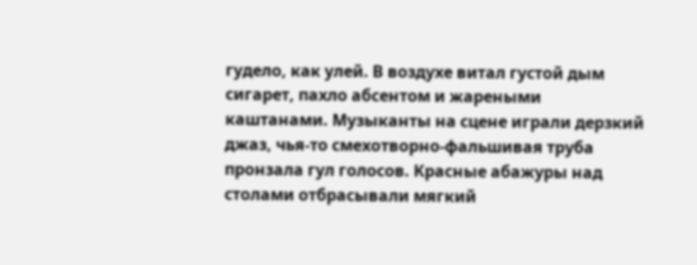гудело, как улей. В воздухе витал густой дым сигарет, пахло абсентом и жареными каштанами. Музыканты на сцене играли дерзкий джаз, чья-то смехотворно-фальшивая труба пронзала гул голосов. Красные абажуры над столами отбрасывали мягкий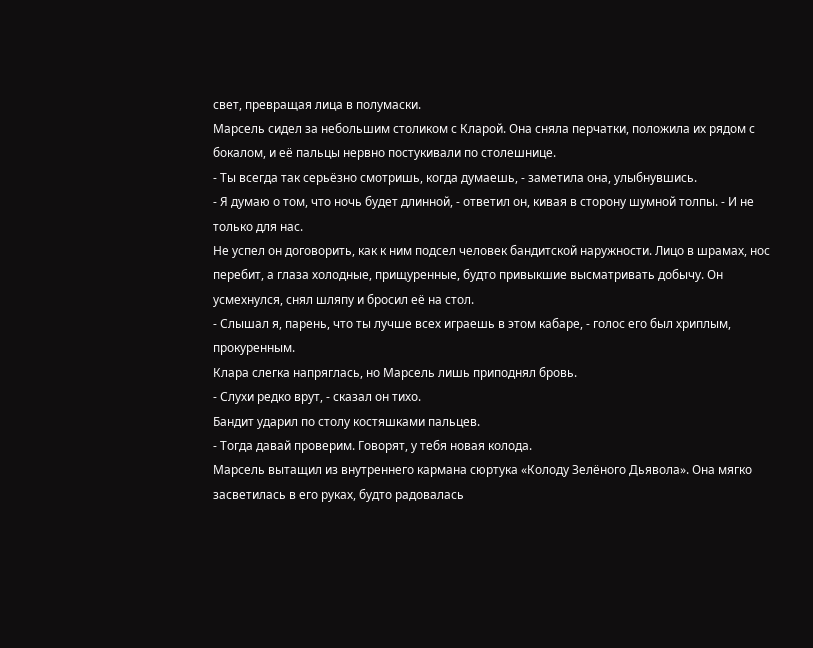свет, превращая лица в полумаски.
Марсель сидел за небольшим столиком с Кларой. Она сняла перчатки, положила их рядом с бокалом, и её пальцы нервно постукивали по столешнице.
- Ты всегда так серьёзно смотришь, когда думаешь, - заметила она, улыбнувшись.
- Я думаю о том, что ночь будет длинной, - ответил он, кивая в сторону шумной толпы. - И не только для нас.
Не успел он договорить, как к ним подсел человек бандитской наружности. Лицо в шрамах, нос перебит, а глаза холодные, прищуренные, будто привыкшие высматривать добычу. Он усмехнулся, снял шляпу и бросил её на стол.
- Слышал я, парень, что ты лучше всех играешь в этом кабаре, - голос его был хриплым, прокуренным.
Клара слегка напряглась, но Марсель лишь приподнял бровь.
- Слухи редко врут, - сказал он тихо.
Бандит ударил по столу костяшками пальцев.
- Тогда давай проверим. Говорят, у тебя новая колода.
Марсель вытащил из внутреннего кармана сюртука «Колоду Зелёного Дьявола». Она мягко засветилась в его руках, будто радовалась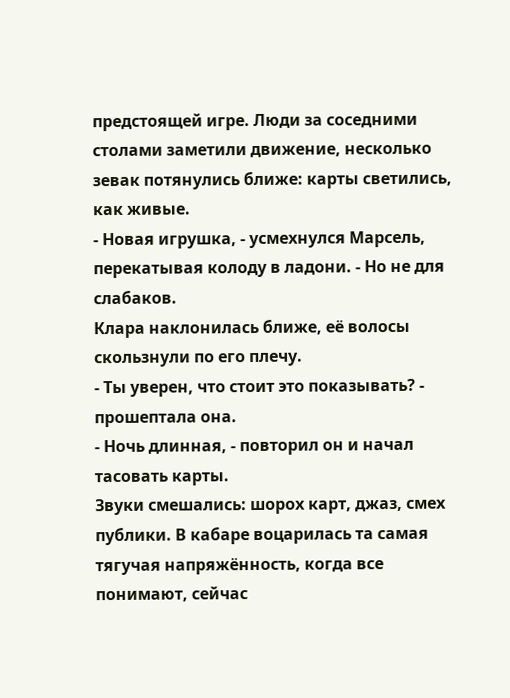предстоящей игре. Люди за соседними столами заметили движение, несколько зевак потянулись ближе: карты светились, как живые.
- Новая игрушка, - усмехнулся Марсель, перекатывая колоду в ладони. - Но не для слабаков.
Клара наклонилась ближе, её волосы скользнули по его плечу.
- Ты уверен, что стоит это показывать? - прошептала она.
- Ночь длинная, - повторил он и начал тасовать карты.
Звуки смешались: шорох карт, джаз, смех публики. В кабаре воцарилась та самая тягучая напряжённость, когда все понимают, сейчас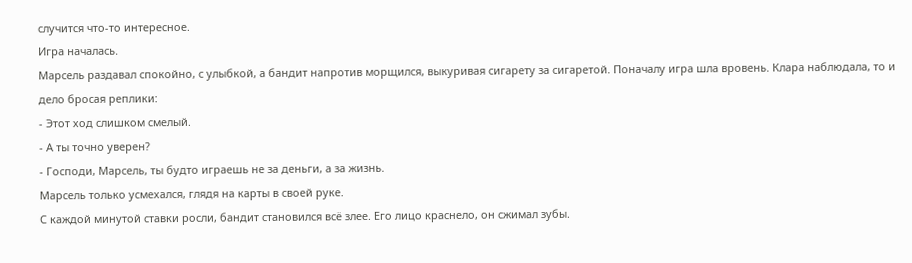случится что-то интересное.
Игра началась.
Марсель раздавал спокойно, с улыбкой, а бандит напротив морщился, выкуривая сигарету за сигаретой. Поначалу игра шла вровень. Клара наблюдала, то и дело бросая реплики:
- Этот ход слишком смелый.
- А ты точно уверен?
- Господи, Марсель, ты будто играешь не за деньги, а за жизнь.
Марсель только усмехался, глядя на карты в своей руке.
С каждой минутой ставки росли, бандит становился всё злее. Его лицо краснело, он сжимал зубы.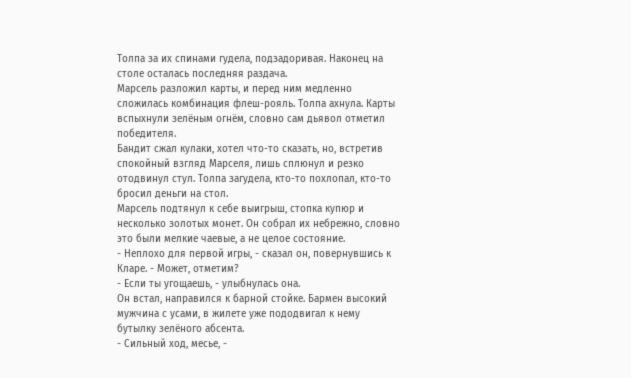Толпа за их спинами гудела, подзадоривая. Наконец на столе осталась последняя раздача.
Марсель разложил карты, и перед ним медленно сложилась комбинация флеш-рояль. Толпа ахнула. Карты вспыхнули зелёным огнём, словно сам дьявол отметил победителя.
Бандит сжал кулаки, хотел что-то сказать, но, встретив спокойный взгляд Марселя, лишь сплюнул и резко отодвинул стул. Толпа загудела, кто-то похлопал, кто-то бросил деньги на стол.
Марсель подтянул к себе выигрыш, стопка купюр и несколько золотых монет. Он собрал их небрежно, словно это были мелкие чаевые, а не целое состояние.
- Неплохо для первой игры, - сказал он, повернувшись к Кларе. - Может, отметим?
- Если ты угощаешь, - улыбнулась она.
Он встал, направился к барной стойке. Бармен высокий мужчина с усами, в жилете уже пододвигал к нему бутылку зелёного абсента.
- Сильный ход, месье, -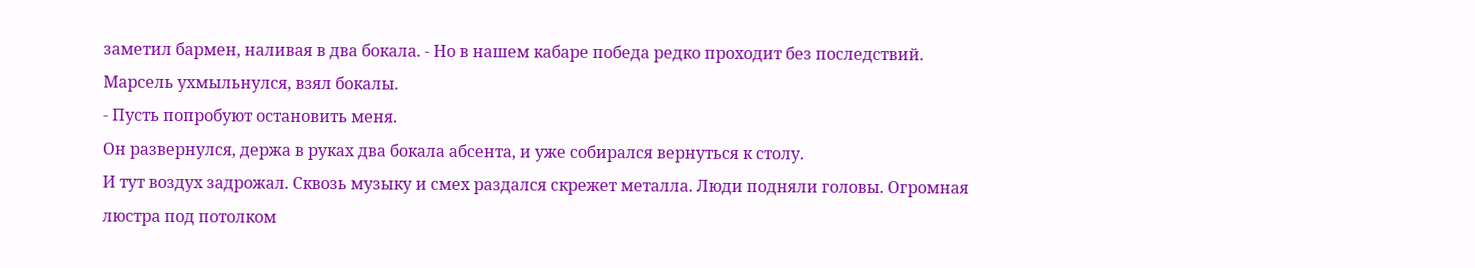заметил бармен, наливая в два бокала. - Но в нашем кабаре победа редко проходит без последствий.
Марсель ухмыльнулся, взял бокалы.
- Пусть попробуют остановить меня.
Он развернулся, держа в руках два бокала абсента, и уже собирался вернуться к столу.
И тут воздух задрожал. Сквозь музыку и смех раздался скрежет металла. Люди подняли головы. Огромная люстра под потолком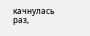качнулась раз,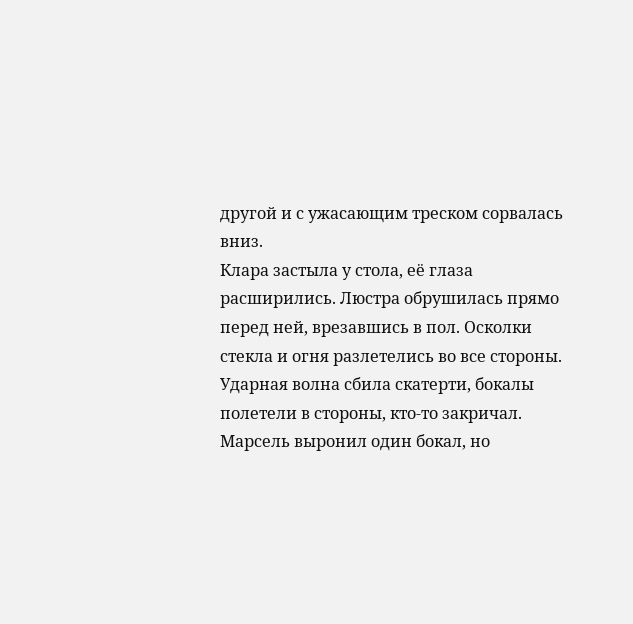другой и с ужасающим треском сорвалась вниз.
Клара застыла у стола, её глаза расширились. Люстра обрушилась прямо перед ней, врезавшись в пол. Осколки стекла и огня разлетелись во все стороны. Ударная волна сбила скатерти, бокалы полетели в стороны, кто-то закричал.
Марсель выронил один бокал, но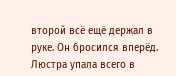второй всё ещё держал в руке. Он бросился вперёд. Люстра упала всего в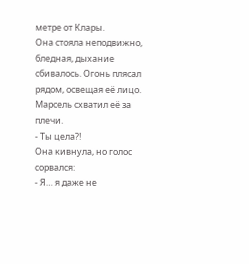метре от Клары.
Она стояла неподвижно, бледная, дыхание сбивалось. Огонь плясал рядом, освещая её лицо.
Марсель схватил её за плечи.
- Ты цела?!
Она кивнула, но голос сорвался:
- Я… я даже не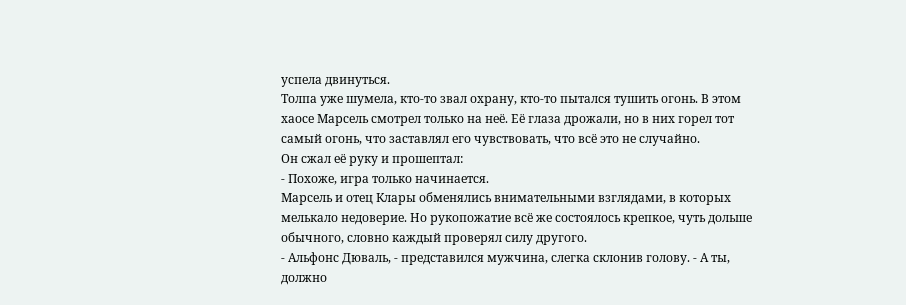успела двинуться.
Толпа уже шумела, кто-то звал охрану, кто-то пытался тушить огонь. В этом хаосе Марсель смотрел только на неё. Её глаза дрожали, но в них горел тот самый огонь, что заставлял его чувствовать, что всё это не случайно.
Он сжал её руку и прошептал:
- Похоже, игра только начинается.
Марсель и отец Клары обменялись внимательными взглядами, в которых мелькало недоверие. Но рукопожатие всё же состоялось крепкое, чуть дольше обычного, словно каждый проверял силу другого.
- Альфонс Дюваль, - представился мужчина, слегка склонив голову. - А ты, должно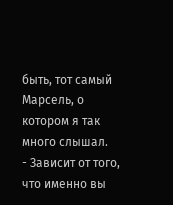быть, тот самый Марсель, о котором я так много слышал.
- Зависит от того, что именно вы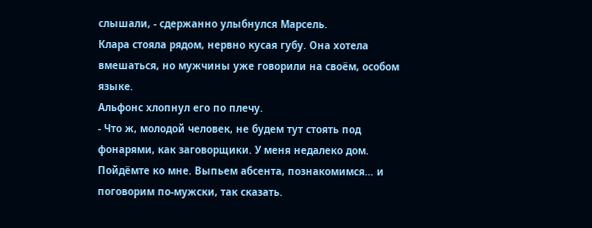слышали, - сдержанно улыбнулся Марсель.
Клара стояла рядом, нервно кусая губу. Она хотела вмешаться, но мужчины уже говорили на своём, особом языке.
Альфонс хлопнул его по плечу.
- Что ж, молодой человек, не будем тут стоять под фонарями, как заговорщики. У меня недалеко дом. Пойдёмте ко мне. Выпьем абсента, познакомимся… и поговорим по-мужски, так сказать.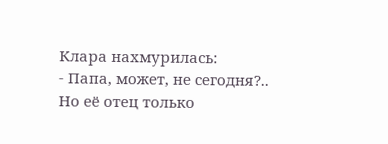Клара нахмурилась:
- Папа, может, не сегодня?..
Но её отец только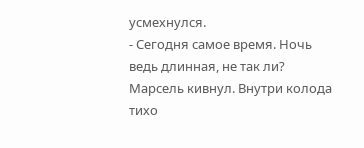усмехнулся.
- Сегодня самое время. Ночь ведь длинная, не так ли?
Марсель кивнул. Внутри колода тихо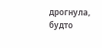дрогнула,
будто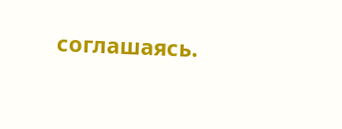соглашаясь.